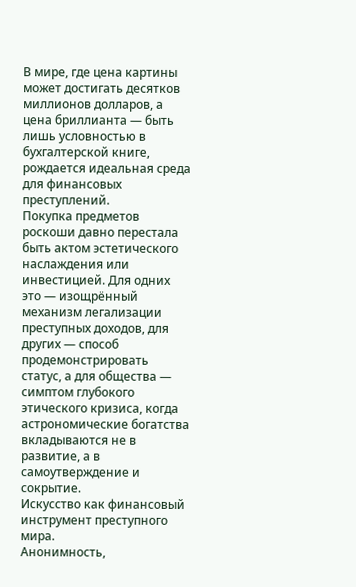В мире, где цена картины может достигать десятков миллионов долларов, а цена бриллианта — быть лишь условностью в бухгалтерской книге, рождается идеальная среда для финансовых преступлений.
Покупка предметов роскоши давно перестала быть актом эстетического наслаждения или инвестицией. Для одних это — изощрённый механизм легализации преступных доходов, для других — способ продемонстрировать статус, а для общества — симптом глубокого этического кризиса, когда астрономические богатства вкладываются не в развитие, а в самоутверждение и сокрытие.
Искусство как финансовый инструмент преступного мира.
Анонимность,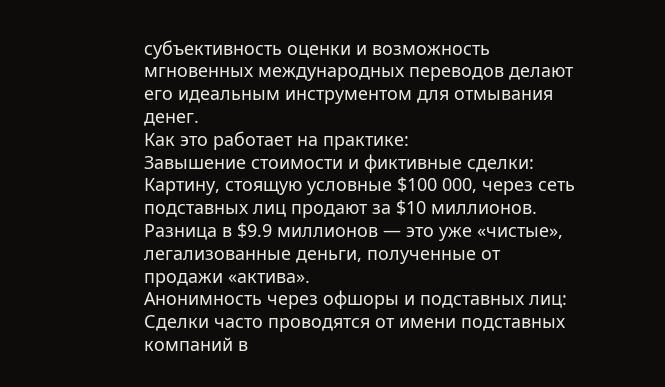субъективность оценки и возможность мгновенных международных переводов делают его идеальным инструментом для отмывания денег.
Как это работает на практике:
Завышение стоимости и фиктивные сделки: Картину, стоящую условные $100 000, через сеть подставных лиц продают за $10 миллионов. Разница в $9.9 миллионов — это уже «чистые», легализованные деньги, полученные от продажи «актива».
Анонимность через офшоры и подставных лиц: Сделки часто проводятся от имени подставных компаний в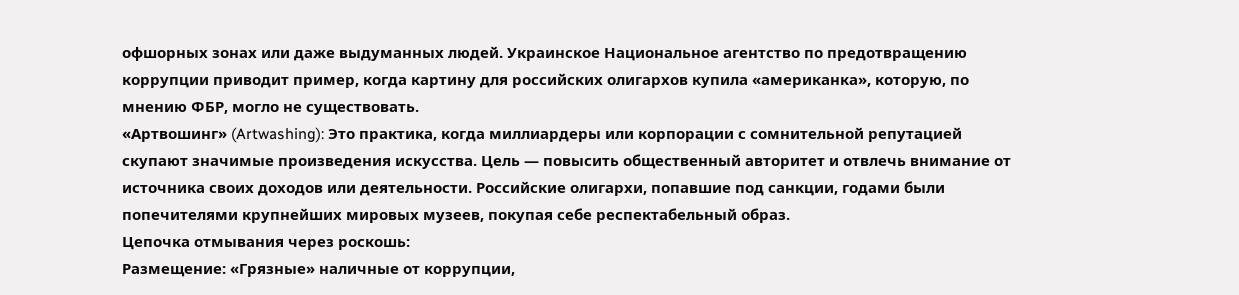офшорных зонах или даже выдуманных людей. Украинское Национальное агентство по предотвращению коррупции приводит пример, когда картину для российских олигархов купила «американка», которую, по мнению ФБР, могло не существовать.
«Артвошинг» (Artwashing): Это практика, когда миллиардеры или корпорации с сомнительной репутацией скупают значимые произведения искусства. Цель — повысить общественный авторитет и отвлечь внимание от источника своих доходов или деятельности. Российские олигархи, попавшие под санкции, годами были попечителями крупнейших мировых музеев, покупая себе респектабельный образ.
Цепочка отмывания через роскошь:
Размещение: «Грязные» наличные от коррупции,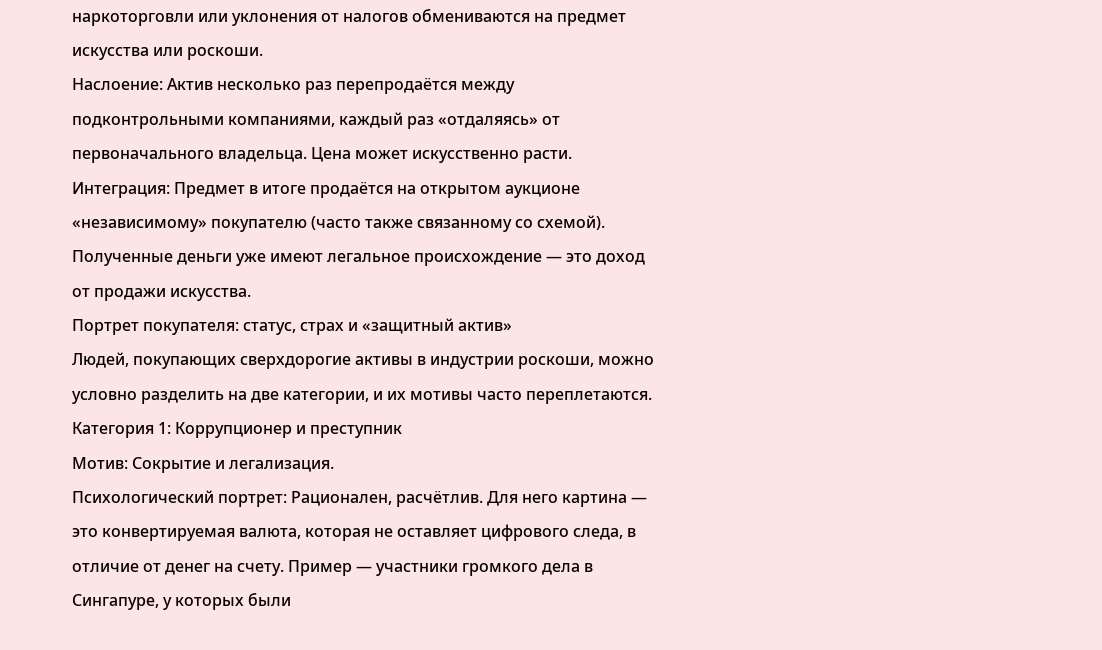наркоторговли или уклонения от налогов обмениваются на предмет искусства или роскоши.
Наслоение: Актив несколько раз перепродаётся между подконтрольными компаниями, каждый раз «отдаляясь» от первоначального владельца. Цена может искусственно расти.
Интеграция: Предмет в итоге продаётся на открытом аукционе «независимому» покупателю (часто также связанному со схемой). Полученные деньги уже имеют легальное происхождение — это доход от продажи искусства.
Портрет покупателя: статус, страх и «защитный актив»
Людей, покупающих сверхдорогие активы в индустрии роскоши, можно условно разделить на две категории, и их мотивы часто переплетаются.
Категория 1: Коррупционер и преступник
Мотив: Сокрытие и легализация.
Психологический портрет: Рационален, расчётлив. Для него картина — это конвертируемая валюта, которая не оставляет цифрового следа, в отличие от денег на счету. Пример — участники громкого дела в Сингапуре, у которых были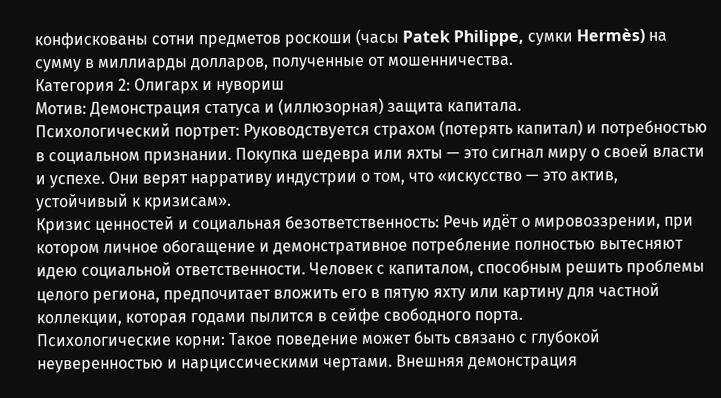конфискованы сотни предметов роскоши (часы Patek Philippe, сумки Hermès) на сумму в миллиарды долларов, полученные от мошенничества.
Категория 2: Олигарх и нувориш
Мотив: Демонстрация статуса и (иллюзорная) защита капитала.
Психологический портрет: Руководствуется страхом (потерять капитал) и потребностью в социальном признании. Покупка шедевра или яхты — это сигнал миру о своей власти и успехе. Они верят нарративу индустрии о том, что «искусство — это актив, устойчивый к кризисам».
Кризис ценностей и социальная безответственность: Речь идёт о мировоззрении, при котором личное обогащение и демонстративное потребление полностью вытесняют идею социальной ответственности. Человек с капиталом, способным решить проблемы целого региона, предпочитает вложить его в пятую яхту или картину для частной коллекции, которая годами пылится в сейфе свободного порта.
Психологические корни: Такое поведение может быть связано с глубокой неуверенностью и нарциссическими чертами. Внешняя демонстрация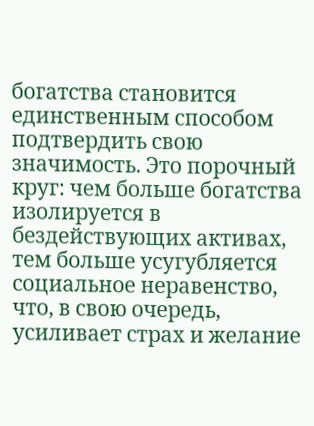богатства становится единственным способом подтвердить свою значимость. Это порочный круг: чем больше богатства изолируется в бездействующих активах, тем больше усугубляется социальное неравенство, что, в свою очередь, усиливает страх и желание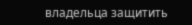владельца защитить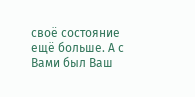своё состояние ещё больше. А с Вами был Ваш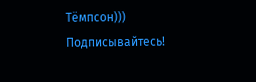Тёмпсон))) Подписывайтесь!